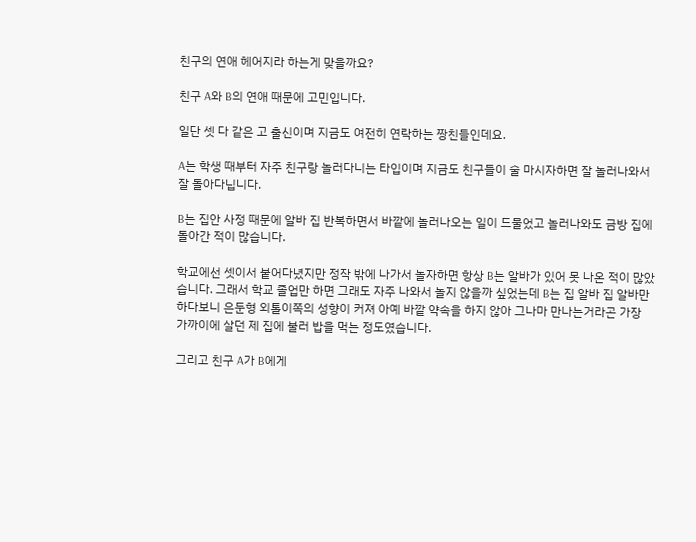친구의 연애 헤어지라 하는게 맞을까요?

친구 A와 B의 연애 때문에 고민입니다.

일단 셋 다 같은 고 출신이며 지금도 여전히 연락하는 짱친들인데요.

A는 학생 때부터 자주 친구랑 놀러다니는 타입이며 지금도 친구들이 술 마시자하면 잘 놀러나와서 잘 돌아다닙니다.

B는 집안 사정 때문에 알바 집 반복하면서 바깥에 놀러나오는 일이 드물었고 놀러나와도 금방 집에 돌아간 적이 많습니다.

학교에선 셋이서 붙어다녔지만 정작 밖에 나가서 놀자하면 항상 B는 알바가 있어 못 나온 적이 많았습니다. 그래서 학교 졸업만 하면 그래도 자주 나와서 놀지 않을까 싶었는데 B는 집 알바 집 알바만 하다보니 은둔형 외톨이쪽의 성향이 커져 아예 바깥 약속을 하지 않아 그나마 만나는거라곤 가장 가까이에 살던 제 집에 불러 밥을 먹는 정도였습니다.

그리고 친구 A가 B에게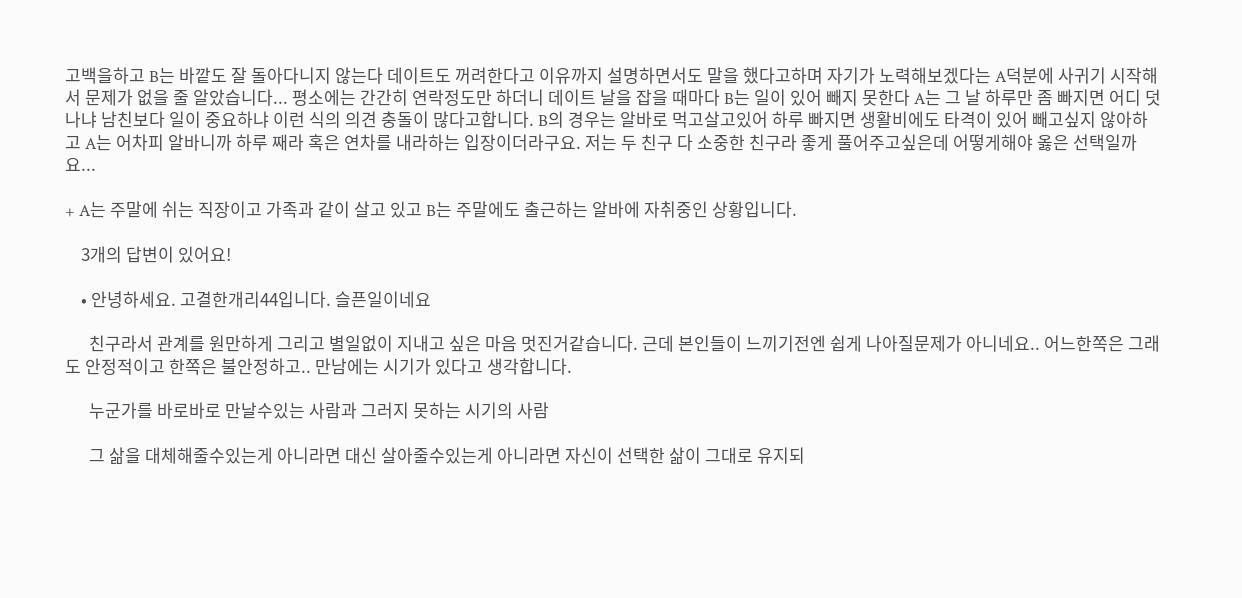고백을하고 B는 바깥도 잘 돌아다니지 않는다 데이트도 꺼려한다고 이유까지 설명하면서도 말을 했다고하며 자기가 노력해보겠다는 A덕분에 사귀기 시작해서 문제가 없을 줄 알았습니다... 평소에는 간간히 연락정도만 하더니 데이트 날을 잡을 때마다 B는 일이 있어 빼지 못한다 A는 그 날 하루만 좀 빠지면 어디 덧나냐 남친보다 일이 중요하냐 이런 식의 의견 충돌이 많다고합니다. B의 경우는 알바로 먹고살고있어 하루 빠지면 생활비에도 타격이 있어 빼고싶지 않아하고 A는 어차피 알바니까 하루 째라 혹은 연차를 내라하는 입장이더라구요. 저는 두 친구 다 소중한 친구라 좋게 풀어주고싶은데 어떻게해야 옳은 선택일까요...

+ A는 주말에 쉬는 직장이고 가족과 같이 살고 있고 B는 주말에도 출근하는 알바에 자취중인 상황입니다.

    3개의 답변이 있어요!

    • 안녕하세요. 고결한개리44입니다. 슬픈일이네요

      친구라서 관계를 원만하게 그리고 별일없이 지내고 싶은 마음 멋진거같습니다. 근데 본인들이 느끼기전엔 쉽게 나아질문제가 아니네요.. 어느한쪽은 그래도 안정적이고 한쪽은 불안정하고.. 만남에는 시기가 있다고 생각합니다.

      누군가를 바로바로 만날수있는 사람과 그러지 못하는 시기의 사람

      그 삶을 대체해줄수있는게 아니라면 대신 살아줄수있는게 아니라면 자신이 선택한 삶이 그대로 유지되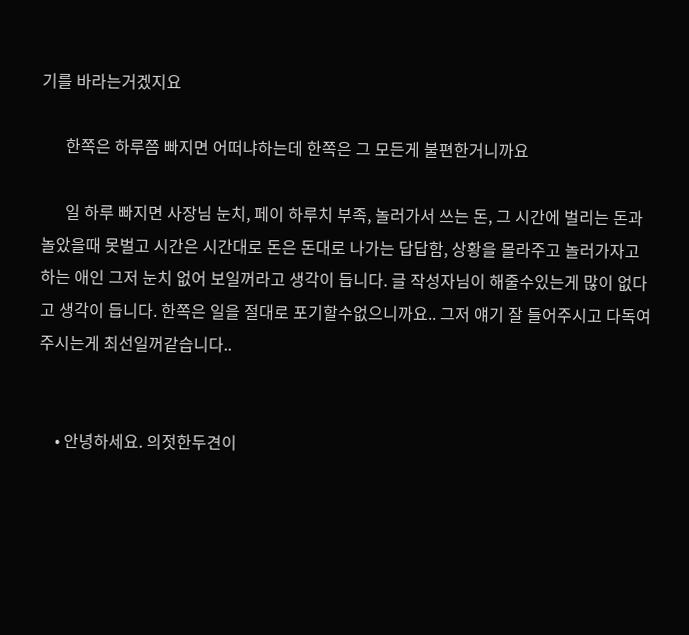기를 바라는거겠지요

      한쪽은 하루쯤 빠지면 어떠냐하는데 한쪽은 그 모든게 불편한거니까요

      일 하루 빠지면 사장님 눈치, 페이 하루치 부족, 놀러가서 쓰는 돈, 그 시간에 벌리는 돈과 놀았을때 못벌고 시간은 시간대로 돈은 돈대로 나가는 답답함, 상황을 몰라주고 놀러가자고 하는 애인 그저 눈치 없어 보일꺼라고 생각이 듭니다. 글 작성자님이 해줄수있는게 많이 없다고 생각이 듭니다. 한쪽은 일을 절대로 포기할수없으니까요.. 그저 얘기 잘 들어주시고 다독여주시는게 최선일꺼같습니다..


    • 안녕하세요. 의젓한두견이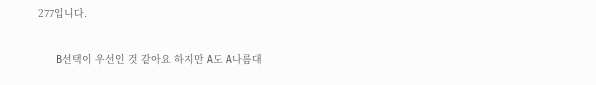277입니다.

      B선택이 우선인 것 같아요 하지만 A도 A나름대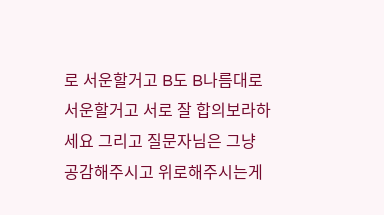로 서운할거고 B도 B나름대로 서운할거고 서로 잘 합의보라하세요 그리고 질문자님은 그냥 공감해주시고 위로해주시는게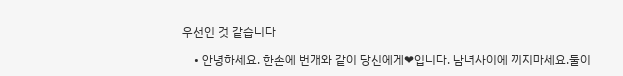우선인 것 같습니다

    • 안녕하세요. 한손에 번개와 같이 당신에게❤입니다. 남녀사이에 끼지마세요.둘이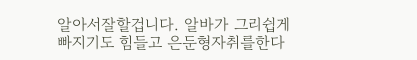알아서잘할겁니다. 알바가 그리쉽게 빠지기도 힘들고 은둔형자취를한다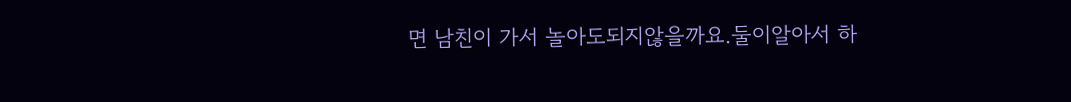면 남친이 가서 놀아도되지않을까요.둘이알아서 하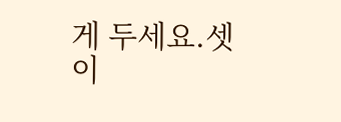게 두세요.셋이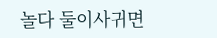놀다 둘이사귀면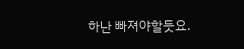하난 빠져야할듯요.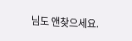님도 앤찾으세요.